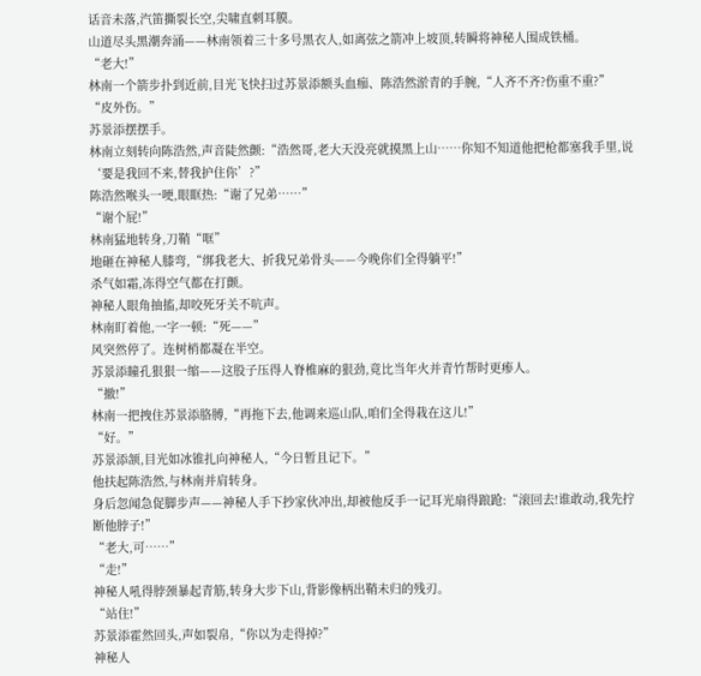话音未落,汽笛撕裂长空,尖啸直刺耳膜。
山道尽头黑潮奔涌——林南领着三十多号黑衣人,如离弦之箭冲上坡顶,转瞬将神秘人围成铁桶。
“老大!”
林南一个箭步扑到近前,目光飞快扫过苏景添额头血痂、陈浩然淤青的手腕,“人齐不齐?伤重不重?”
“皮外伤。”
苏景添摆摆手。
林南立刻转向陈浩然,声音陡然颤:“浩然哥,老大天没亮就摸黑上山……你知不知道他把枪都塞我手里,说‘要是我回不来,替我护住你’?”
陈浩然喉头一哽,眼眶热:“谢了兄弟……”
“谢个屁!”
林南猛地转身,刀鞘“哐”
地砸在神秘人膝弯,“绑我老大、折我兄弟骨头——今晚你们全得躺平!”
杀气如霜,冻得空气都在打颤。
神秘人眼角抽搐,却咬死牙关不吭声。
林南盯着他,一字一顿:“死——”
风突然停了。连树梢都凝在半空。
苏景添瞳孔狠狠一缩——这股子压得人脊椎麻的狠劲,竟比当年火并青竹帮时更瘆人。
“撤!”
林南一把拽住苏景添胳膊,“再拖下去,他调来巡山队,咱们全得栽在这儿!”
“好。”
苏景添颔,目光如冰锥扎向神秘人,“今日暂且记下。”
他扶起陈浩然,与林南并肩转身。
身后忽闻急促脚步声——神秘人手下抄家伙冲出,却被他反手一记耳光扇得踉跄:“滚回去!谁敢动,我先拧断他脖子!”
“老大,可……”
“走!”
神秘人吼得脖颈暴起青筋,转身大步下山,背影像柄出鞘未归的残刃。
“站住!”
苏景添霍然回头,声如裂帛,“你以为走得掉?”
神秘人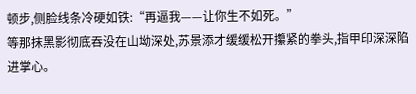顿步,侧脸线条冷硬如铁:“再逼我——让你生不如死。”
等那抹黑影彻底吞没在山坳深处,苏景添才缓缓松开攥紧的拳头,指甲印深深陷进掌心。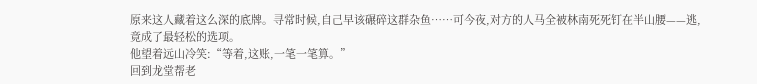原来这人藏着这么深的底牌。寻常时候,自己早该碾碎这群杂鱼……可今夜,对方的人马全被林南死死钉在半山腰——逃,竟成了最轻松的选项。
他望着远山冷笑:“等着,这账,一笔一笔算。”
回到龙堂帮老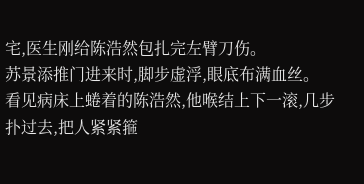宅,医生刚给陈浩然包扎完左臂刀伤。
苏景添推门进来时,脚步虚浮,眼底布满血丝。
看见病床上蜷着的陈浩然,他喉结上下一滚,几步扑过去,把人紧紧箍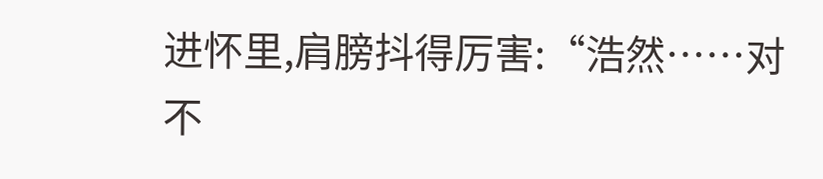进怀里,肩膀抖得厉害:“浩然……对不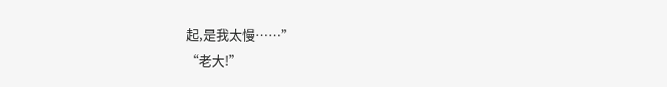起,是我太慢……”
“老大!”